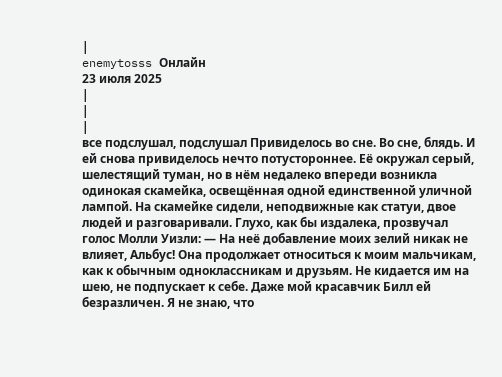|
enemytosss Онлайн
23 июля 2025
|
|
|
все подслушал, подслушал Привиделось во сне. Во сне, блядь. И ей снова привиделось нечто потустороннее. Её окружал серый, шелестящий туман, но в нём недалеко впереди возникла одинокая скамейка, освещённая одной единственной уличной лампой. На скамейке сидели, неподвижные как статуи, двое людей и разговаривали. Глухо, как бы издалека, прозвучал голос Молли Уизли: — На неё добавление моих зелий никак не влияет, Альбус! Она продолжает относиться к моим мальчикам, как к обычным одноклассникам и друзьям. Не кидается им на шею, не подпускает к себе. Даже мой красавчик Билл ей безразличен. Я не знаю, что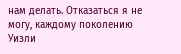нам делать. Отказаться я не могу, каждому поколению Уизли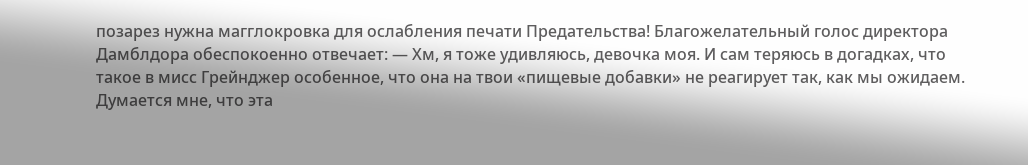позарез нужна магглокровка для ослабления печати Предательства! Благожелательный голос директора Дамблдора обеспокоенно отвечает: — Хм, я тоже удивляюсь, девочка моя. И сам теряюсь в догадках, что такое в мисс Грейнджер особенное, что она на твои «пищевые добавки» не реагирует так, как мы ожидаем. Думается мне, что эта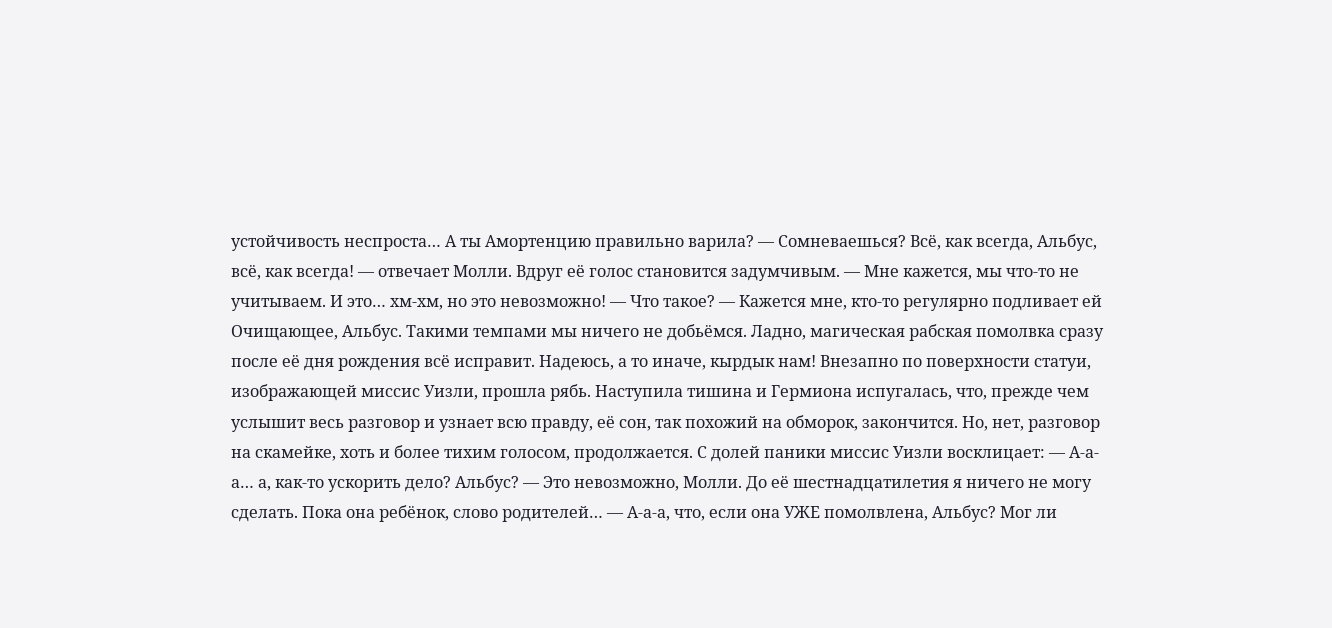устойчивость неспроста… А ты Амортенцию правильно варила? — Сомневаешься? Всё, как всегда, Альбус, всё, как всегда! — отвечает Молли. Вдруг её голос становится задумчивым. — Мне кажется, мы что-то не учитываем. И это… хм-хм, но это невозможно! — Что такое? — Кажется мне, кто-то регулярно подливает ей Очищающее, Альбус. Такими темпами мы ничего не добьёмся. Ладно, магическая рабская помолвка сразу после её дня рождения всё исправит. Надеюсь, а то иначе, кырдык нам! Внезапно по поверхности статуи, изображающей миссис Уизли, прошла рябь. Наступила тишина и Гермиона испугалась, что, прежде чем услышит весь разговор и узнает всю правду, её сон, так похожий на обморок, закончится. Но, нет, разговор на скамейке, хоть и более тихим голосом, продолжается. С долей паники миссис Уизли восклицает: — А-а-а… а, как-то ускорить дело? Альбус? — Это невозможно, Молли. До её шестнадцатилетия я ничего не могу сделать. Пока она ребёнок, слово родителей… — А-а-а, что, если она УЖЕ помолвлена, Альбус? Мог ли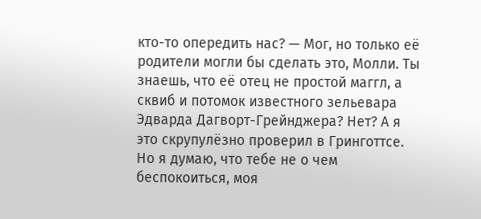кто-то опередить нас? — Мог, но только её родители могли бы сделать это, Молли. Ты знаешь, что её отец не простой маггл, а сквиб и потомок известного зельевара Эдварда Дагворт-Грейнджера? Нет? А я это скрупулёзно проверил в Гринготтсе. Но я думаю, что тебе не о чем беспокоиться, моя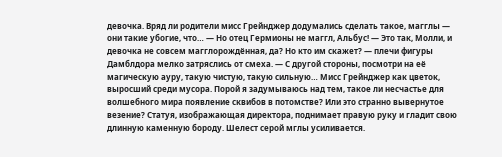девочка. Вряд ли родители мисс Грейнджер додумались сделать такое, магглы — они такие убогие, что… — Но отец Гермионы не маггл, Альбус! — Это так, Молли, и девочка не совсем магглорождённая, да? Но кто им скажет? — плечи фигуры Дамблдора мелко затряслись от смеха. — С другой стороны, посмотри на её магическую ауру, такую чистую, такую сильную… Мисс Грейнджер как цветок, выросший среди мусора. Порой я задумываюсь над тем, такое ли несчастье для волшебного мира появление сквибов в потомстве? Или это странно вывернутое везение? Статуя, изображающая директора, поднимает правую руку и гладит свою длинную каменную бороду. Шелест серой мглы усиливается.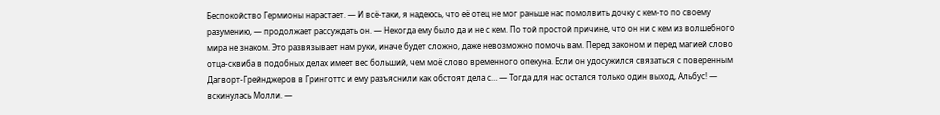Беспокойство Гермионы нарастает. — И всё-таки, я надеюсь, что её отец не мог раньше нас помолвить дочку с кем-то по своему разумению, — продолжает рассуждать он. — Некогда ему было да и не с кем. По той простой причине, что он ни с кем из волшебного мира не знаком. Это развязывает нам руки, иначе будет сложно, даже невозможно помочь вам. Перед законом и перед магией слово отца-сквиба в подобных делах имеет вес больший, чем моё слово временного опекуна. Если он удосужился связаться с поверенным Дагворт-Грейнджеров в Гринготтс и ему разъяснили как обстоят дела с… — Тогда для нас остался только один выход, Альбус! — вскинулась Молли. —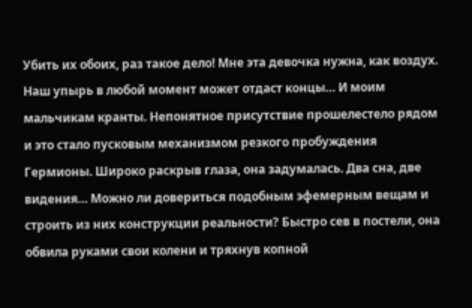Убить их обоих, раз такое дело! Мне эта девочка нужна, как воздух. Наш упырь в любой момент может отдаст концы… И моим мальчикам кранты. Непонятное присутствие прошелестело рядом и это стало пусковым механизмом резкого пробуждения Гермионы. Широко раскрыв глаза, она задумалась. Два сна, две видения… Можно ли довериться подобным эфемерным вещам и строить из них конструкции реальности? Быстро сев в постели, она обвила руками свои колени и тряхнув копной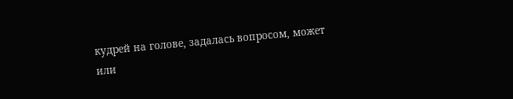кудрей на голове, задалась вопросом, может или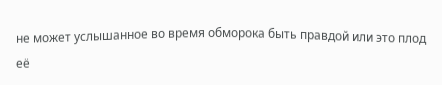не может услышанное во время обморока быть правдой или это плод её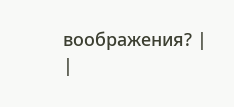воображения? |
|